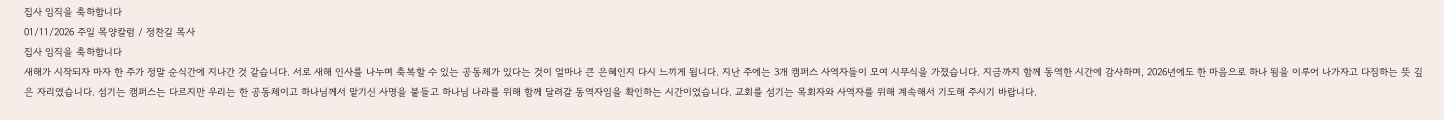집사 임직을 축하합니다
01/11/2026 주일 목양칼럼 / 정찬길 목사
집사 임직을 축하합니다
새해가 시작되자 마자 한 주가 정말 순식간에 지나간 것 같습니다. 서로 새해 인사를 나누며 축복할 수 있는 공동체가 있다는 것이 얼마나 큰 은혜인지 다시 느끼게 됩니다. 지난 주에는 3개 캠퍼스 사역자들이 모여 시무식을 가졌습니다. 지금까지 함께 동역한 시간에 감사하며, 2026년에도 한 마음으로 하나 됨을 이루어 나가자고 다짐하는 뜻 깊은 자리였습니다. 섬기는 캠퍼스는 다르지만 우리는 한 공동체이고 하나님께서 맡기신 사명을 붙들고 하나님 나라를 위해 함께 달려갈 동역자임을 확인하는 시간이었습니다. 교회를 섬기는 목회자와 사역자를 위해 계속해서 기도해 주시기 바랍니다.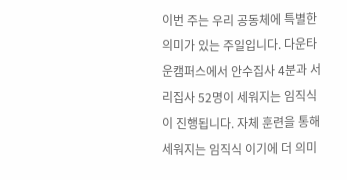이번 주는 우리 공동체에 특별한 의미가 있는 주일입니다. 다운타운캠퍼스에서 안수집사 4분과 서리집사 52명이 세워지는 임직식이 진행됩니다. 자체 훈련을 통해 세워지는 임직식 이기에 더 의미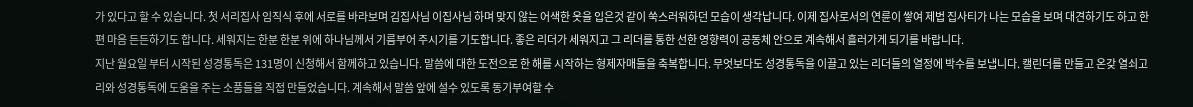가 있다고 할 수 있습니다. 첫 서리집사 임직식 후에 서로를 바라보며 김집사님 이집사님 하며 맞지 않는 어색한 옷을 입은것 같이 쑥스러워하던 모습이 생각납니다. 이제 집사로서의 연륜이 쌓여 제법 집사티가 나는 모습을 보며 대견하기도 하고 한편 마음 든든하기도 합니다. 세워지는 한분 한분 위에 하나님께서 기름부어 주시기를 기도합니다. 좋은 리더가 세워지고 그 리더를 통한 선한 영향력이 공동체 안으로 계속해서 흘러가게 되기를 바랍니다.
지난 월요일 부터 시작된 성경통독은 131명이 신청해서 함께하고 있습니다. 말씀에 대한 도전으로 한 해를 시작하는 형제자매들을 축복합니다. 무엇보다도 성경통독을 이끌고 있는 리더들의 열정에 박수를 보냅니다. 캘린더를 만들고 온갖 열쇠고리와 성경통독에 도움을 주는 소품들을 직접 만들었습니다. 계속해서 말씀 앞에 설수 있도록 동기부여할 수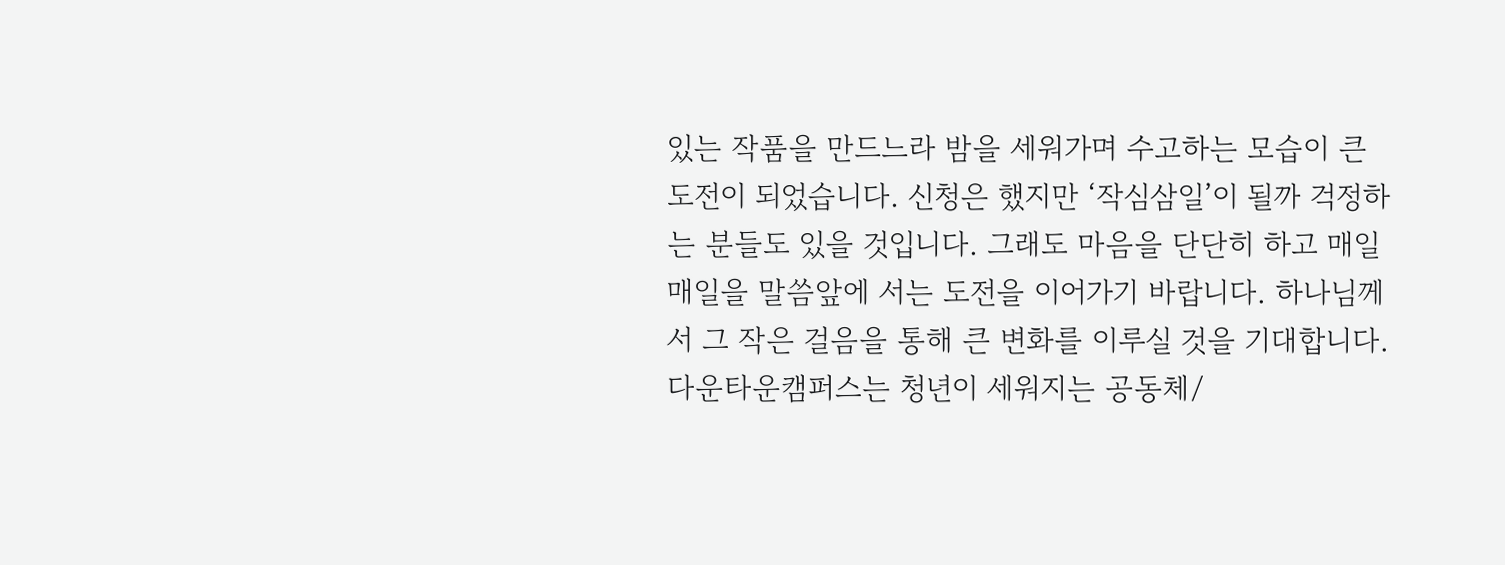있는 작품을 만드느라 밤을 세워가며 수고하는 모습이 큰 도전이 되었습니다. 신청은 했지만 ‘작심삼일’이 될까 걱정하는 분들도 있을 것입니다. 그래도 마음을 단단히 하고 매일 매일을 말씀앞에 서는 도전을 이어가기 바랍니다. 하나님께서 그 작은 걸음을 통해 큰 변화를 이루실 것을 기대합니다.
다운타운캠퍼스는 청년이 세워지는 공동체/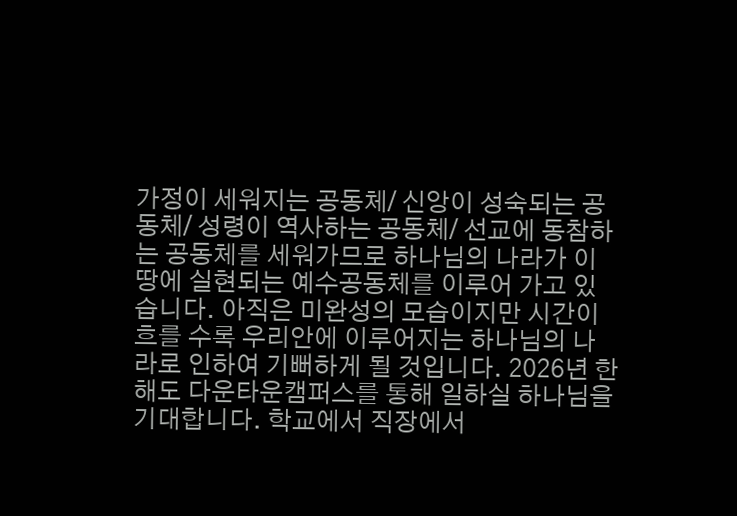가정이 세워지는 공동체/ 신앙이 성숙되는 공동체/ 성령이 역사하는 공동체/ 선교에 동참하는 공동체를 세워가므로 하나님의 나라가 이 땅에 실현되는 예수공동체를 이루어 가고 있습니다. 아직은 미완성의 모습이지만 시간이 흐를 수록 우리안에 이루어지는 하나님의 나라로 인하여 기뻐하게 될 것입니다. 2026년 한해도 다운타운캠퍼스를 통해 일하실 하나님을 기대합니다. 학교에서 직장에서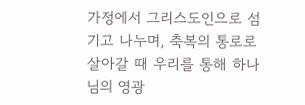가정에서 그리스도인으로 섬기고 나누며, 축복의 통로로 살아갈 때 우리를 통해 하나님의 영광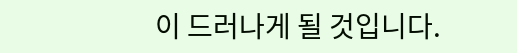이 드러나게 될 것입니다.